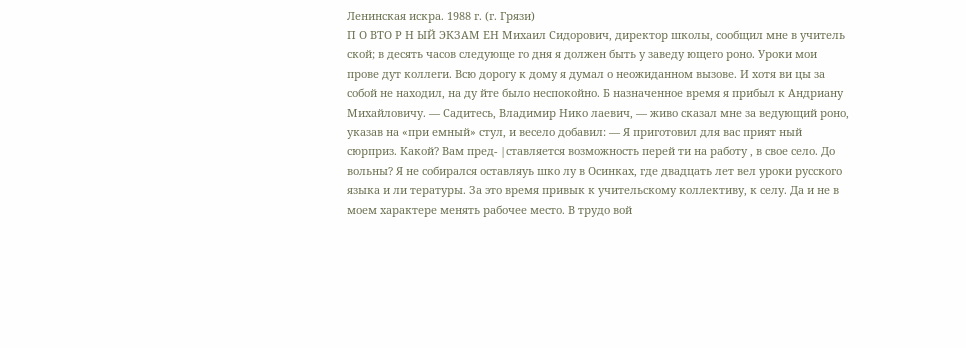Ленинская искра. 1988 г. (г. Грязи)
П О ВТО Р Н ЫЙ ЭКЗАМ ЕН Михаил Сидорович, директор школы, сообщил мне в учитель ской; в десять часов следующе го дня я должен быть у заведу ющего роно. Уроки мои прове дут коллеги. Всю дорогу к дому я думал о неожиданном вызове. И хотя ви цы за собой не находил, на ду йте было неспокойно. Б назначенное время я прибыл к Андриану Михайловичу. — Садитесь, Владимир Нико лаевич, — живо сказал мне за ведующий роно, указав на «при емный» стул, и весело добавил: — Я приготовил для вас прият ный сюрприз. Какой? Вам пред- |ставляется возможность перей ти на работу , в свое село. До вольны? Я не собирался оставляуь шко лу в Осинках, где двадцать лет вел уроки русского языка и ли тературы. За это время привык к учительскому коллективу, к селу. Да и не в моем характере менять рабочее место. В трудо вой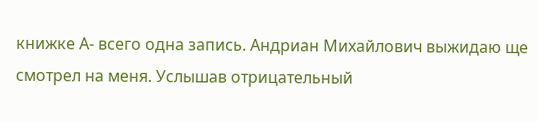книжке А- всего одна запись. Андриан Михайлович выжидаю ще смотрел на меня. Услышав отрицательный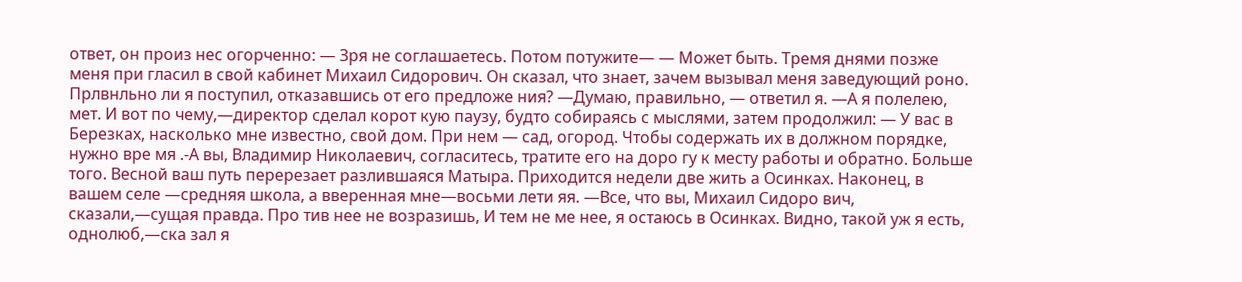ответ, он произ нес огорченно: — Зря не соглашаетесь. Потом потужите— — Может быть. Тремя днями позже меня при гласил в свой кабинет Михаил Сидорович. Он сказал, что знает, зачем вызывал меня заведующий роно. Прлвнльно ли я поступил, отказавшись от его предложе ния? —Думаю, правильно, — ответил я. —А я полелею, мет. И вот по чему,—директор сделал корот кую паузу, будто собираясь с мыслями, затем продолжил: — У вас в Березках, насколько мне известно, свой дом. При нем — сад, огород. Чтобы содержать их в должном порядке, нужно вре мя .-А вы, Владимир Николаевич, согласитесь, тратите его на доро гу к месту работы и обратно. Больше того. Весной ваш путь перерезает разлившаяся Матыра. Приходится недели две жить а Осинках. Наконец, в вашем селе —средняя школа, а вверенная мне—восьми лети яя. —Все, что вы, Михаил Сидоро вич, сказали,—сущая правда. Про тив нее не возразишь, И тем не ме нее, я остаюсь в Осинках. Видно, такой уж я есть, однолюб,—ска зал я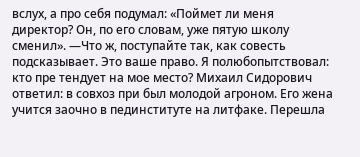вслух, а про себя подумал: «Поймет ли меня директор? Он, по его словам, уже пятую школу сменил». —Что ж, поступайте так, как совесть подсказывает. Это ваше право. Я полюбопытствовал: кто пре тендует на мое место? Михаил Сидорович ответил: в совхоз при был молодой агроном. Его жена учится заочно в пединституте на литфаке. Перешла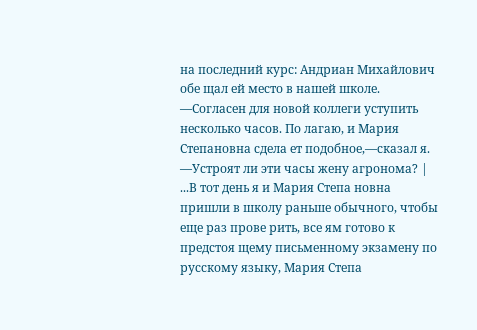на последний курс: Андриан Михайлович обе щал ей место в нашей школе. —Согласен для новой коллеги уступить несколько часов. По лагаю, и Мария Степановна сдела ет подобное,—сказал я. —Устроят ли эти часы жену агронома? | ...В тот день я и Мария Степа новна пришли в школу раньше обычного, чтобы еще раз прове рить, все ям готово к предстоя щему письменному экзамену по русскому языку, Мария Степа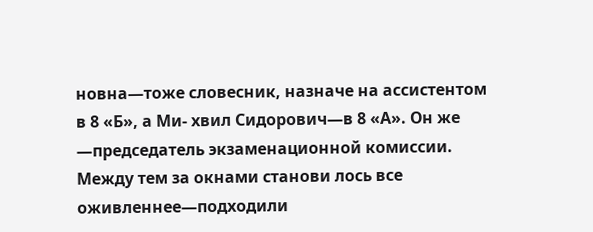новна—тоже словесник, назначе на ассистентом в 8 «Б», а Ми- хвил Сидорович—в 8 «А». Он же —председатель экзаменационной комиссии. Между тем за окнами станови лось все оживленнее—подходили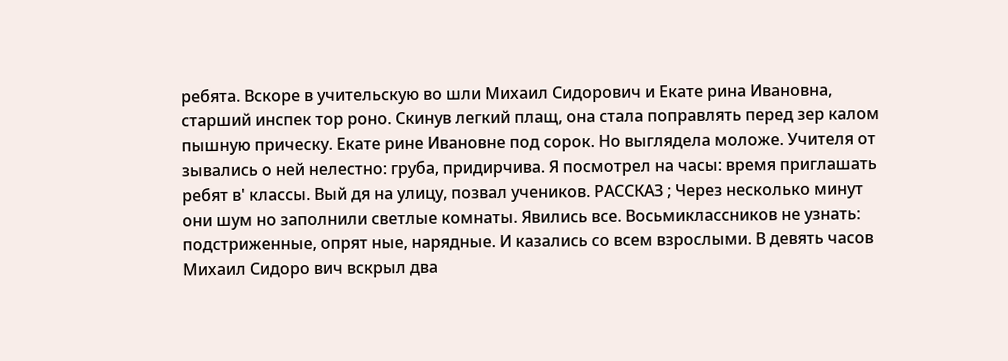ребята. Вскоре в учительскую во шли Михаил Сидорович и Екате рина Ивановна, старший инспек тор роно. Скинув легкий плащ, она стала поправлять перед зер калом пышную прическу. Екате рине Ивановне под сорок. Но выглядела моложе. Учителя от зывались о ней нелестно: груба, придирчива. Я посмотрел на часы: время приглашать ребят в' классы. Вый дя на улицу, позвал учеников. РАССКАЗ ; Через несколько минут они шум но заполнили светлые комнаты. Явились все. Восьмиклассников не узнать: подстриженные, опрят ные, нарядные. И казались со всем взрослыми. В девять часов Михаил Сидоро вич вскрыл два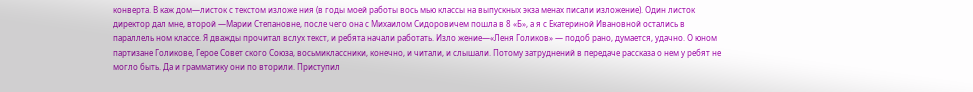конверта. В каж дом—листок с текстом изложе ния (в годы моей работы вось мью классы на выпускных экза менах писали изложение). Один листок директор дал мне, второй —Марии Степановне, после чего она с Михаилом Сидоровичем пошла в 8 «Б», а я с Екатериной Ивановной остались в параллель ном классе. Я дважды прочитал вслух текст, и ребята начали работать. Изло жение—«Леня Голиков» — подоб рано, думается, удачно. О юном партизане Голикове, Герое Совет ского Союза, восьмиклассники, конечно, и читали, и слышали. Потому затруднений в передаче рассказа о нем у ребят не могло быть. Да и грамматику они по вторили. Приступил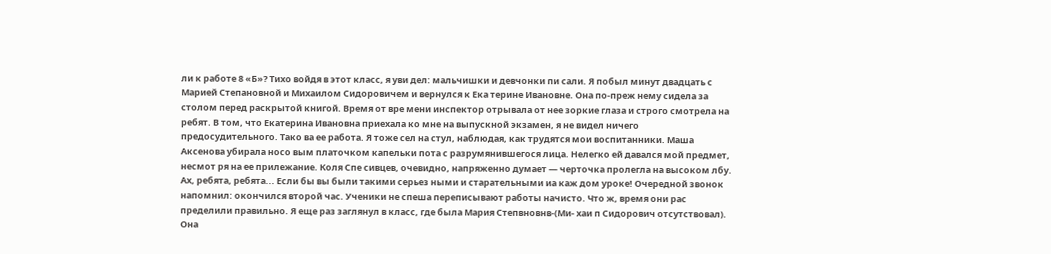ли к работе 8 «Б»? Тихо войдя в этот класс, я уви дел: мальчишки и девчонки пи сали. Я побыл минут двадцать с Марией Степановной и Михаилом Сидоровичем и вернулся к Ека терине Ивановне. Она по-преж нему сидела за столом перед раскрытой книгой. Время от вре мени инспектор отрывала от нее зоркие глаза и строго смотрела на ребят. В том, что Екатерина Ивановна приехала ко мне на выпускной экзамен, я не видел ничего предосудительного. Тако ва ее работа. Я тоже сел на стул, наблюдая, как трудятся мои воспитанники. Маша Аксенова убирала носо вым платочком капельки пота с разрумянившегося лица. Нелегко ей давался мой предмет, несмот ря на ее прилежание. Коля Спе сивцев, очевидно, напряженно думает — черточка пролегла на высоком лбу. Ах, ребята, ребята... Если бы вы были такими серьез ными и старательными иа каж дом уроке! Очередной звонок напомнил: окончился второй час. Ученики не спеша переписывают работы начисто. Что ж, время они рас пределили правильно. Я еще раз заглянул в класс, где была Мария Степвновнв-(Ми- хаи п Сидорович отсутствовал). Она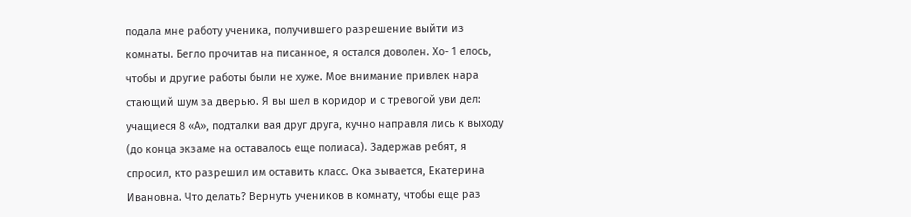подала мне работу ученика, получившего разрешение выйти из комнаты. Бегло прочитав на писанное, я остался доволен. Хо- 1 елось, чтобы и другие работы были не хуже. Мое внимание привлек нара стающий шум за дверью. Я вы шел в коридор и с тревогой уви дел: учащиеся 8 «А», подталки вая друг друга, кучно направля лись к выходу (до конца экзаме на оставалось еще полиаса). Задержав ребят, я спросил, кто разрешил им оставить класс. Ока зывается, Екатерина Ивановна. Что делать? Вернуть учеников в комнату, чтобы еще раз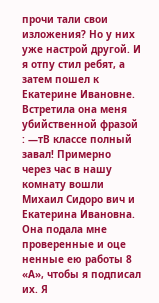прочи тали свои изложения? Но у них уже настрой другой. И я отпу стил ребят, а затем пошел к Екатерине Ивановне. Встретила она меня убийственной фразой : —тВ классе полный завал! Примерно через час в нашу комнату вошли Михаил Сидоро вич и Екатерина Ивановна. Она подала мне проверенные и оце ненные ею работы 8 «А», чтобы я подписал их. Я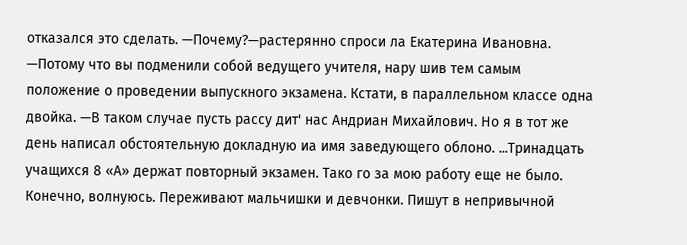отказался это сделать. —Почему?—растерянно спроси ла Екатерина Ивановна. —Потому что вы подменили собой ведущего учителя, нару шив тем самым положение о проведении выпускного экзамена. Кстати, в параллельном классе одна двойка. —В таком случае пусть рассу дит' нас Андриан Михайлович. Но я в тот же день написал обстоятельную докладную иа имя заведующего облоно. ...Тринадцать учащихся 8 «А» держат повторный экзамен. Тако го за мою работу еще не было. Конечно, волнуюсь. Переживают мальчишки и девчонки. Пишут в непривычной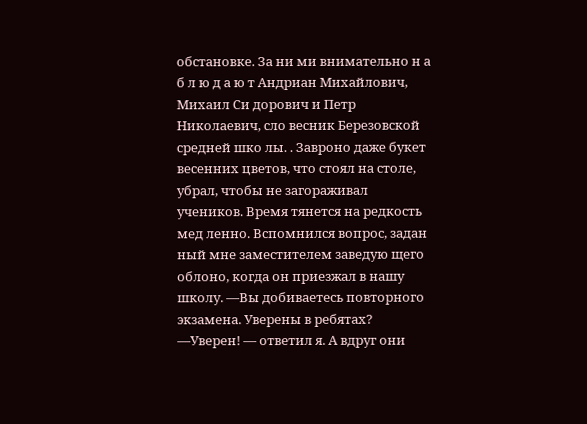обстановке. За ни ми внимательно н а б л ю д а ю т Андриан Михайлович, Михаил Си дорович и Петр Николаевич, сло весник Березовской средней шко лы. . Завроно даже букет весенних цветов, что стоял на столе, убрал, чтобы не загораживал учеников. Время тянется на редкость мед ленно. Вспомнился вопрос, задан ный мне заместителем заведую щего облоно, когда он приезжал в нашу школу. —Вы добиваетесь повторного экзамена. Уверены в ребятах? —Уверен! — ответил я. А вдруг они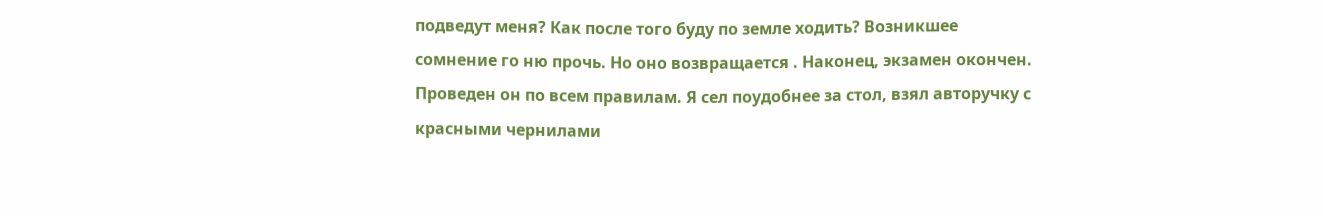подведут меня? Как после того буду по земле ходить? Возникшее сомнение го ню прочь. Но оно возвращается . Наконец, экзамен окончен. Проведен он по всем правилам. Я сел поудобнее за стол, взял авторучку с красными чернилами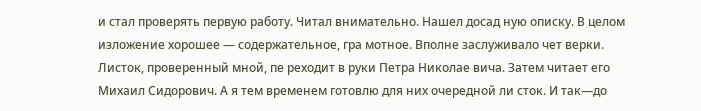и стал проверять первую работу. Читал внимательно. Нашел досад ную описку. В целом изложение хорошее — содержательное, гра мотное. Вполне заслуживало чет верки. Листок, проверенный мной, пе реходит в руки Петра Николае вича. Затем читает его Михаил Сидорович. А я тем временем готовлю для них очередной ли сток. И так—до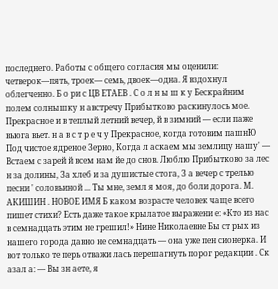последнего. Работы с общего согласия мы оценили: четверок—пять, троек— семь, двоек—одна. Я вздохнул облегченно. Б о ри с ЦВ ЕТАЕВ . С о л н ы ш к у Бескрайним полем солнышку н австречу Прибытково раскинулось мое. Прекрасное и в теплый летний вечер, й в зимний — если паже вьюга вьет. н а в с т р е ч у Прекрасное, когда готовим пашнЮ Под чистое ядреное Зерно, Когда л аскаем мы землицу нашу' — Встаем с зарей й всем нам йе до снов. Люблю Прибытково за лес н за долины, За хлеб и за душистые стога, З а вечер с трелью песни ' соловьиной ... Ты мне, земл я моя, до боли дорога. М. АКИШИН . НОВОЕ ИМЯ Б каком возрасте человек чаще всего пишет стихи? Есть даже такое крылатое выражени е: «Кто из нас в семнадцать этим не грешил!» Нине Николаевне Бы ст рых из нашего города давно не семнадцать — она уже пен сионерка. И вот только те перь отважи лась перешагнуть порог редакции . Ск азал а: — Вы зн аете, я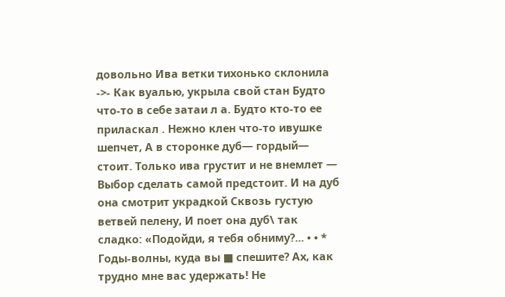довольно Ива ветки тихонько склонила ->- Как вуалью, укрыла свой стан Будто что-то в себе затаи л а. Будто кто-то ее приласкал . Нежно клен что-то ивушке шепчет, А в сторонке дуб— гордый— стоит. Только ива грустит и не внемлет — Выбор сделать самой предстоит. И на дуб она смотрит украдкой Сквозь густую ветвей пелену, И поет она дуб\ так сладко: «Подойди, я тебя обниму?... • • * Годы-волны, куда вы ■ спешите? Ах, как трудно мне вас удержать! Не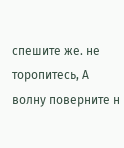спешите же. не торопитесь, А волну поверните н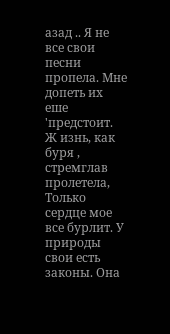азад .. Я не все свои песни пропела. Мне допеть их еше 'предстоит. Ж изнь, как буря , стремглав пролетела, Только сердце мое все бурлит. У природы свои есть законы. Она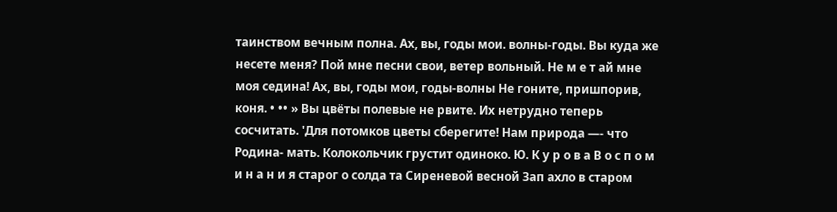таинством вечным полна. Ах, вы, годы мои. волны-годы. Вы куда же несете меня? Пой мне песни свои, ветер вольный. Не м е т ай мне моя седина! Ах, вы, годы мои, годы-волны Не гоните, пришпорив, коня. • •• » Вы цвёты полевые не рвите. Их нетрудно теперь сосчитать. 'Для потомков цветы сберегите! Нам природа —- что Родина- мать. Колокольчик грустит одиноко. Ю. К у р о в а В о с п о м и н а н и я старог о солда та Сиреневой весной Зап ахло в старом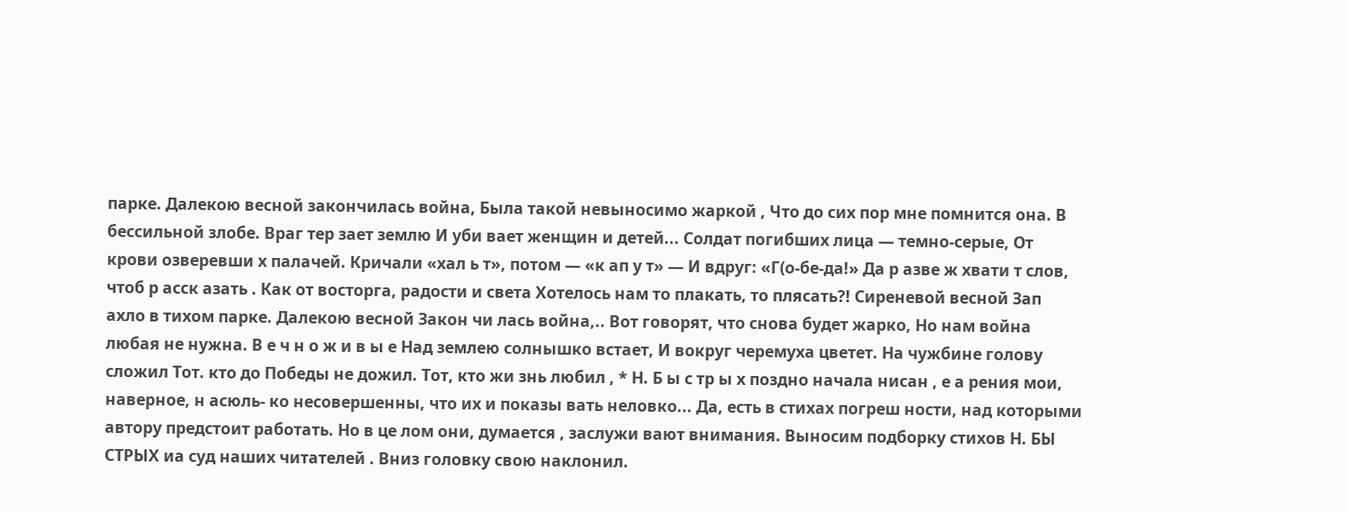парке. Далекою весной закончилась война, Была такой невыносимо жаркой , Что до сих пор мне помнится она. В бессильной злобе. Враг тер зает землю И уби вает женщин и детей... Солдат погибших лица — темно-серые, От крови озверевши х палачей. Кричали «хал ь т», потом — «к ап у т» — И вдруг: «Г(о-бе-да!» Да р азве ж хвати т слов, чтоб р асск азать . Как от восторга, радости и света Хотелось нам то плакать, то плясать?! Сиреневой весной Зап ахло в тихом парке. Далекою весной Закон чи лась война,.. Вот говорят, что снова будет жарко, Но нам война любая не нужна. В е ч н о ж и в ы е Над землею солнышко встает, И вокруг черемуха цветет. На чужбине голову сложил Тот. кто до Победы не дожил. Тот, кто жи знь любил , * Н. Б ы с тр ы х поздно начала нисан , е а рения мои, наверное, н асюль- ко несовершенны, что их и показы вать неловко... Да, есть в стихах погреш ности, над которыми автору предстоит работать. Но в це лом они, думается , заслужи вают внимания. Выносим подборку стихов Н. БЫ СТРЫХ иа суд наших читателей . Вниз головку свою наклонил.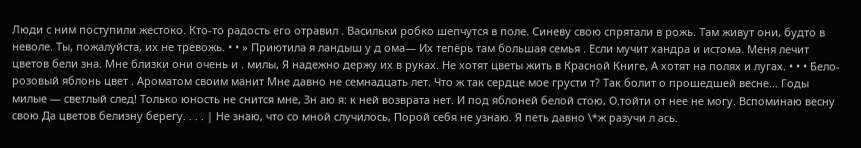Люди с ним поступили жестоко. Кто-то радость его отравил . Васильки робко шепчутся в поле. Синеву свою спрятали в рожь. Там живут они, будто в неволе. Ты, пожалуйста, их не тревожь. • • » Приютила я ландыш у д ома— Их тепёрь там большая семья . Если мучит хандра и истома. Меня лечит цветов бели зна. Мне близки они очень и . милы, Я надежно держу их в руках. Не хотят цветы жить в Красной Книге, А хотят на полях и лугах. • • • Бело-розовый яблонь цвет . Ароматом своим манит Мне давно не семнадцать лет. Что ж так сердце мое грусти т? Так болит о прошедшей весне... Годы милые — светлый след! Только юность не снится мне, Зн аю я: к ней возврата нет. И под яблоней белой стою, О.тойти от нее не могу. Вспоминаю весну свою Да цветов белизну берегу. . . . | Не знаю, что со мной случилось, Порой себя не узнаю. Я петь давно \*ж разучи л ась.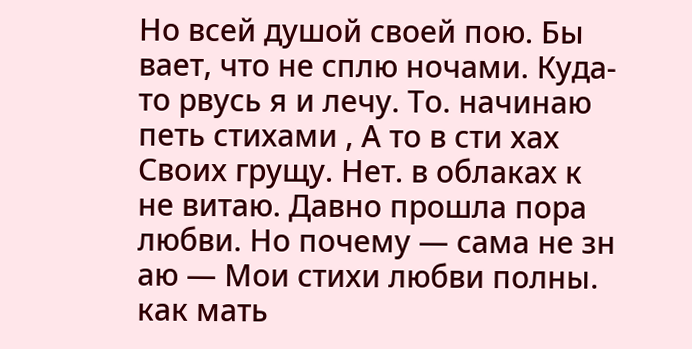Но всей душой своей пою. Бы вает, что не сплю ночами. Куда-то рвусь я и лечу. То. начинаю петь стихами , А то в сти хах Своих грущу. Нет. в облаках к не витаю. Давно прошла пора любви. Но почему — сама не зн аю — Мои стихи любви полны. как мать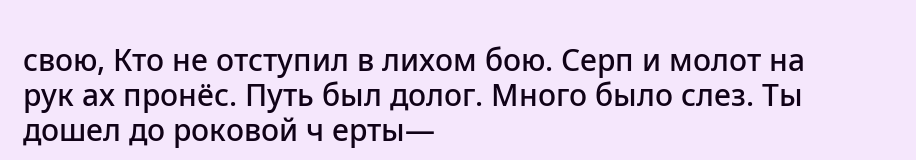свою, Кто не отступил в лихом бою. Серп и молот на рук ах пронёс. Путь был долог. Много было слез. Ты дошел до роковой ч ерты—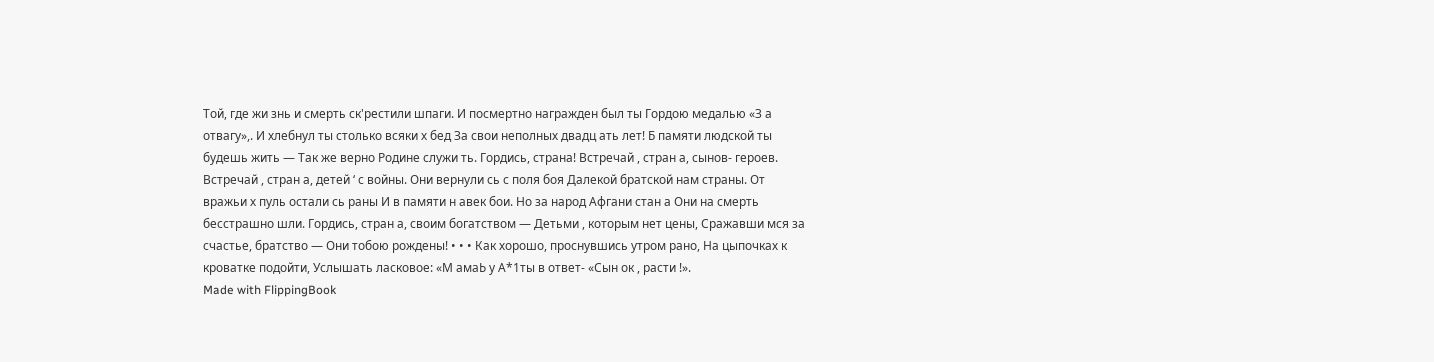Той, где жи знь и смерть ск'рестили шпаги. И посмертно награжден был ты Гордою медалью «З а отвагу»,. И хлебнул ты столько всяки х бед За свои неполных двадц ать лет! Б памяти людской ты будешь жить — Так же верно Родине служи ть. Гордись, страна! Встречай , стран а, сынов- героев. Встречай , стран а, детей ‘ с войны. Они вернули сь с поля боя Далекой братской нам страны. От вражьи х пуль остали сь раны И в памяти н авек бои. Но за народ Афгани стан а Они на смерть бесстрашно шли. Гордись, стран а, своим богатством — Детьми , которым нет цены, Сражавши мся за счастье, братство — Они тобою рождены! • • • Как хорошо, проснувшись утром рано, На цыпочках к кроватке подойти, Услышать ласковое: «М амаЬ у А*1ты в ответ- «Сын ок , расти !».
Made with FlippingBook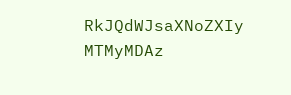RkJQdWJsaXNoZXIy MTMyMDAz